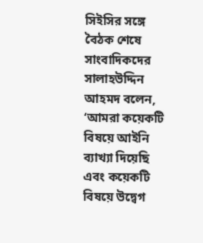সিইসির সঙ্গে বৈঠক শেষে সাংবাদিকদের সালাহউদ্দিন আহমদ বলেন, ‘আমরা কয়েকটি বিষয়ে আইনি ব্যাখ্যা দিয়েছি এবং কয়েকটি বিষয়ে উদ্বেগ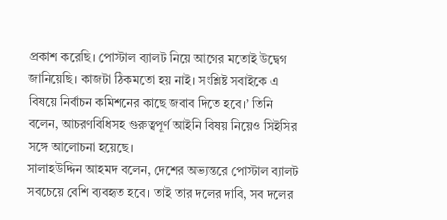প্রকাশ করেছি। পোস্টাল ব্যালট নিয়ে আগের মতোই উদ্বেগ জানিয়েছি। কাজটা ঠিকমতো হয় নাই। সংশ্লিষ্ট সবাইকে এ বিষয়ে নির্বাচন কমিশনের কাছে জবাব দিতে হবে।’ তিনি বলেন, আচরণবিধিসহ গুরুত্বপূর্ণ আইনি বিষয় নিয়েও সিইসির সঙ্গে আলোচনা হয়েছে।
সালাহউদ্দিন আহমদ বলেন, দেশের অভ্যন্তরে পোস্টাল ব্যালট সবচেয়ে বেশি ব্যবহৃত হবে। তাই তার দলের দাবি, সব দলের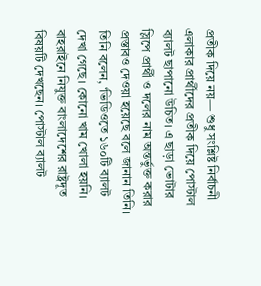প্রতীক দিয়ে নয়— শুধু সংশ্লিষ্ট নির্বাচনী এলাকার প্রার্থীদের প্রতীক দিয়ে পোস্টাল ব্যালট ছাপানো উচিত। এ ছাড়া ভোটার স্লিপে প্রার্থী ও দলের নাম অন্তর্ভুক্ত করার প্রস্তাবও দেওয়া হয়েছে বলে জানান তিনি।
তিনি বলেন, ‘ভিডিওতে ১৬০টি ব্যালট দেখা গেছে। কোনো খাম খোলা হয়নি। বাহরাইনে নিযুক্ত বাংলাদেশের রাষ্ট্রদূত বিষয়টি দেখছেন। পোস্টাল ব্যালট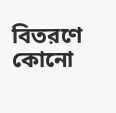বিতরণে কোনো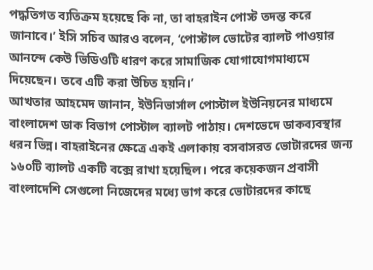পদ্ধতিগত ব্যতিক্রম হয়েছে কি না, তা বাহরাইন পোস্ট তদন্ত করে জানাবে।’ ইসি সচিব আরও বলেন, ‘পোস্টাল ভোটের ব্যালট পাওয়ার আনন্দে কেউ ভিডিওটি ধারণ করে সামাজিক যোগাযোগমাধ্যমে দিয়েছেন। তবে এটি করা উচিত হয়নি।’
আখতার আহমেদ জানান, ইউনিভার্সাল পোস্টাল ইউনিয়নের মাধ্যমে বাংলাদেশ ডাক বিভাগ পোস্টাল ব্যালট পাঠায়। দেশভেদে ডাকব্যবস্থার ধরন ভিন্ন। বাহরাইনের ক্ষেত্রে একই এলাকায় বসবাসরত ভোটারদের জন্য ১৬০টি ব্যালট একটি বক্সে রাখা হয়েছিল। পরে কয়েকজন প্রবাসী বাংলাদেশি সেগুলো নিজেদের মধ্যে ভাগ করে ভোটারদের কাছে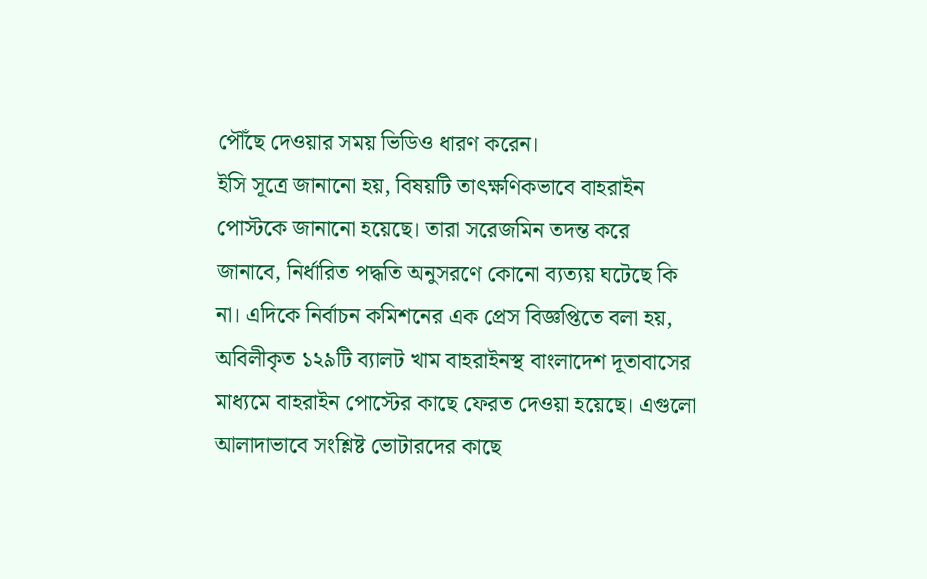পৌঁছে দেওয়ার সময় ভিডিও ধারণ করেন।
ইসি সূত্রে জানানো হয়, বিষয়টি তাৎক্ষণিকভাবে বাহরাইন পোস্টকে জানানো হয়েছে। তারা সরেজমিন তদন্ত করে জানাবে, নির্ধারিত পদ্ধতি অনুসরণে কোনো ব্যত্যয় ঘটেছে কি না। এদিকে নির্বাচন কমিশনের এক প্রেস বিজ্ঞপ্তিতে বলা হয়, অবিলীকৃত ১২৯টি ব্যালট খাম বাহরাইনস্থ বাংলাদেশ দূতাবাসের মাধ্যমে বাহরাইন পোস্টের কাছে ফেরত দেওয়া হয়েছে। এগুলো আলাদাভাবে সংশ্লিষ্ট ভোটারদের কাছে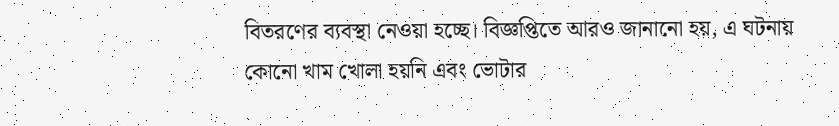বিতরণের ব্যবস্থা নেওয়া হচ্ছে। বিজ্ঞপ্তিতে আরও জানানো হয়, এ ঘটনায় কোনো খাম খোলা হয়নি এবং ভোটার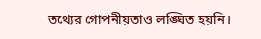তথ্যের গোপনীয়তাও লঙ্ঘিত হয়নি।